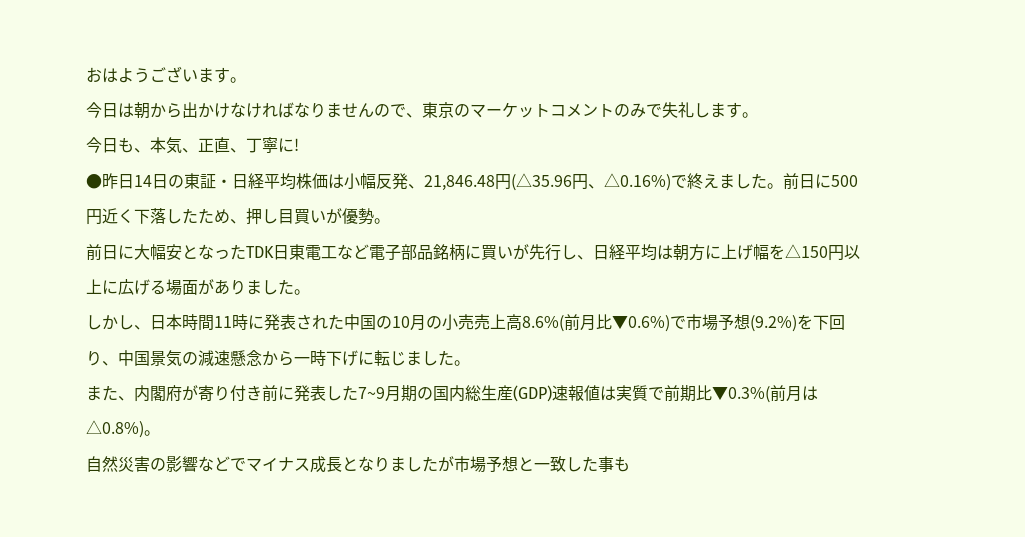おはようございます。
今日は朝から出かけなければなりませんので、東京のマーケットコメントのみで失礼します。
今日も、本気、正直、丁寧に!
●昨日14日の東証・日経平均株価は小幅反発、21,846.48円(△35.96円、△0.16%)で終えました。前日に500円近く下落したため、押し目買いが優勢。
前日に大幅安となったTDK日東電工など電子部品銘柄に買いが先行し、日経平均は朝方に上げ幅を△150円以上に広げる場面がありました。
しかし、日本時間11時に発表された中国の10月の小売売上高8.6%(前月比▼0.6%)で市場予想(9.2%)を下回り、中国景気の減速懸念から一時下げに転じました。
また、内閣府が寄り付き前に発表した7~9月期の国内総生産(GDP)速報値は実質で前期比▼0.3%(前月は△0.8%)。
自然災害の影響などでマイナス成長となりましたが市場予想と一致した事も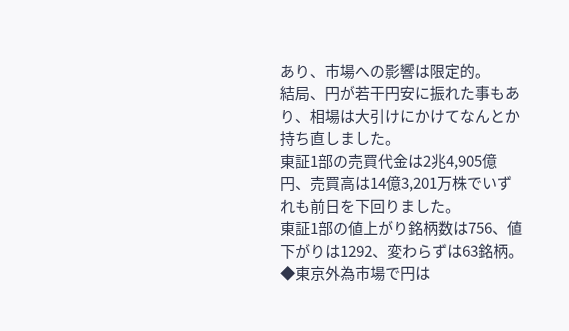あり、市場への影響は限定的。
結局、円が若干円安に振れた事もあり、相場は大引けにかけてなんとか持ち直しました。
東証1部の売買代金は2兆4,905億円、売買高は14億3,201万株でいずれも前日を下回りました。
東証1部の値上がり銘柄数は756、値下がりは1292、変わらずは63銘柄。
◆東京外為市場で円は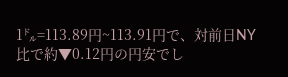1㌦=113.89円~113.91円で、対前日NY比で約▼0.12円の円安でし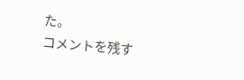た。
コメントを残す